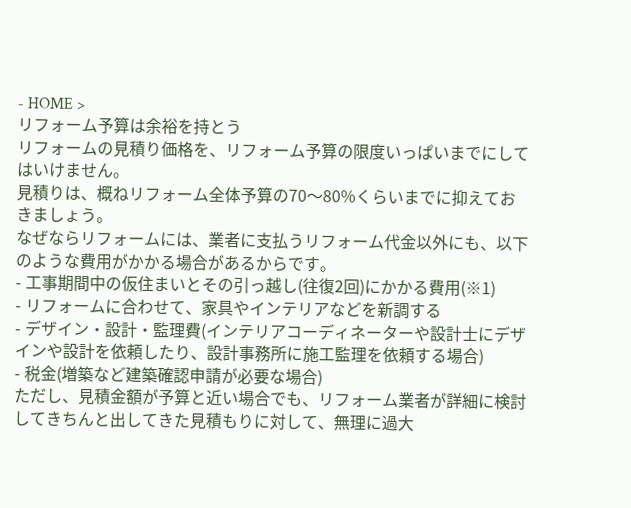- HOME >
リフォーム予算は余裕を持とう
リフォームの見積り価格を、リフォーム予算の限度いっぱいまでにしてはいけません。
見積りは、概ねリフォーム全体予算の70〜80%くらいまでに抑えておきましょう。
なぜならリフォームには、業者に支払うリフォーム代金以外にも、以下のような費用がかかる場合があるからです。
- 工事期間中の仮住まいとその引っ越し(往復2回)にかかる費用(※1)
- リフォームに合わせて、家具やインテリアなどを新調する
- デザイン・設計・監理費(インテリアコーディネーターや設計士にデザインや設計を依頼したり、設計事務所に施工監理を依頼する場合)
- 税金(増築など建築確認申請が必要な場合)
ただし、見積金額が予算と近い場合でも、リフォーム業者が詳細に検討してきちんと出してきた見積もりに対して、無理に過大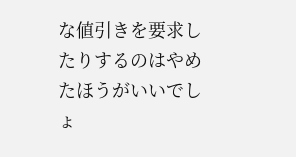な値引きを要求したりするのはやめたほうがいいでしょ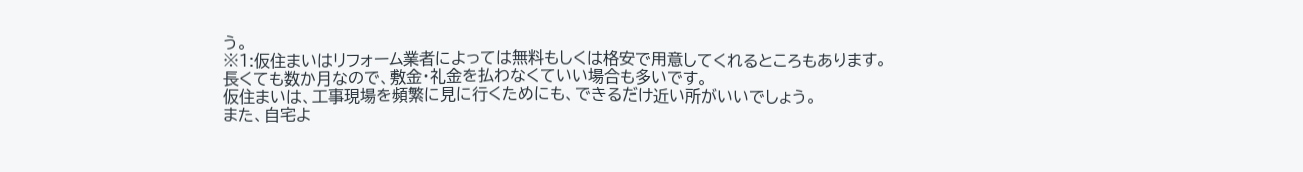う。
※1:仮住まいはリフォーム業者によっては無料もしくは格安で用意してくれるところもあります。
長くても数か月なので、敷金・礼金を払わなくていい場合も多いです。
仮住まいは、工事現場を頻繁に見に行くためにも、できるだけ近い所がいいでしょう。
また、自宅よ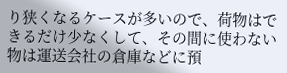り狭くなるケースが多いので、荷物はできるだけ少なくして、その間に使わない物は運送会社の倉庫などに預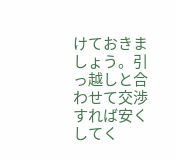けておきましょう。引っ越しと合わせて交渉すれば安くしてく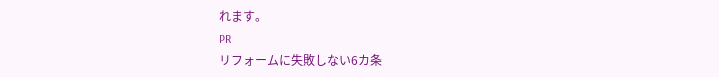れます。
PR
リフォームに失敗しない6カ条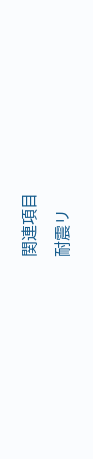関連項目
耐震リ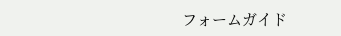フォームガイド